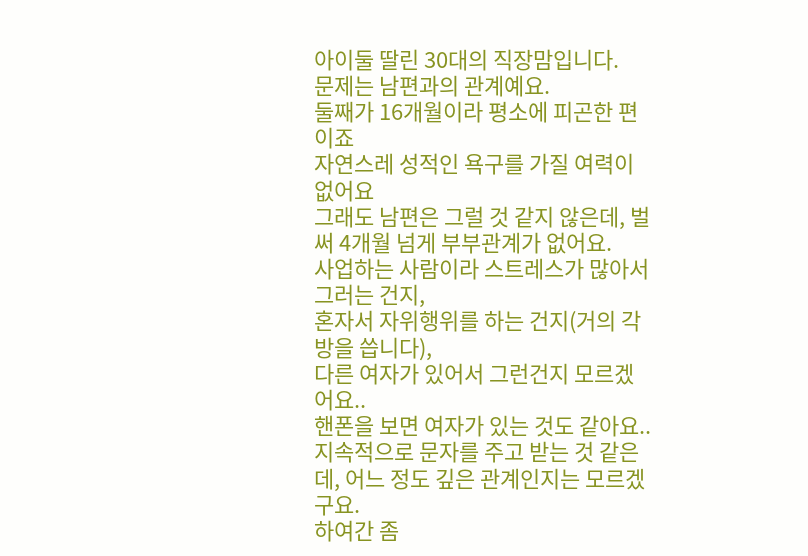아이둘 딸린 30대의 직장맘입니다.
문제는 남편과의 관계예요.
둘째가 16개월이라 평소에 피곤한 편이죠
자연스레 성적인 욕구를 가질 여력이 없어요
그래도 남편은 그럴 것 같지 않은데, 벌써 4개월 넘게 부부관계가 없어요.
사업하는 사람이라 스트레스가 많아서 그러는 건지,
혼자서 자위행위를 하는 건지(거의 각방을 씁니다),
다른 여자가 있어서 그런건지 모르겠어요..
핸폰을 보면 여자가 있는 것도 같아요..
지속적으로 문자를 주고 받는 것 같은데, 어느 정도 깊은 관계인지는 모르겠구요.
하여간 좀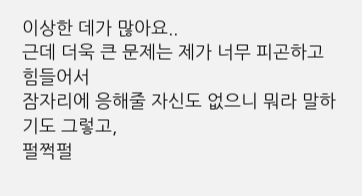이상한 데가 많아요..
근데 더욱 큰 문제는 제가 너무 피곤하고 힘들어서
잠자리에 응해줄 자신도 없으니 뭐라 말하기도 그렇고,
펄쩍펄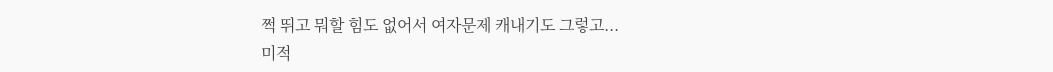쩍 뛰고 뭐할 힘도 없어서 여자문제 캐내기도 그렇고...
미적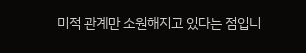미적 관계만 소원해지고 있다는 점입니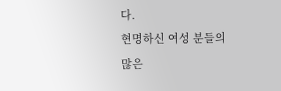다.
현명하신 여성 분들의 많은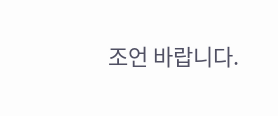조언 바랍니다.